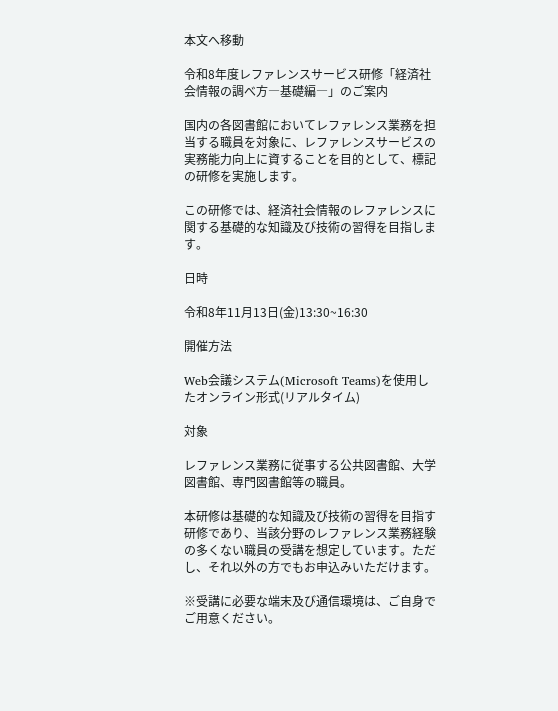本文へ移動

令和8年度レファレンスサービス研修「経済社会情報の調べ方―基礎編―」のご案内

国内の各図書館においてレファレンス業務を担当する職員を対象に、レファレンスサービスの実務能力向上に資することを目的として、標記の研修を実施します。

この研修では、経済社会情報のレファレンスに関する基礎的な知識及び技術の習得を目指します。

日時

令和8年11月13日(金)13:30~16:30

開催方法

Web会議システム(Microsoft Teams)を使用したオンライン形式(リアルタイム)

対象

レファレンス業務に従事する公共図書館、大学図書館、専門図書館等の職員。

本研修は基礎的な知識及び技術の習得を目指す研修であり、当該分野のレファレンス業務経験の多くない職員の受講を想定しています。ただし、それ以外の方でもお申込みいただけます。

※受講に必要な端末及び通信環境は、ご自身でご用意ください。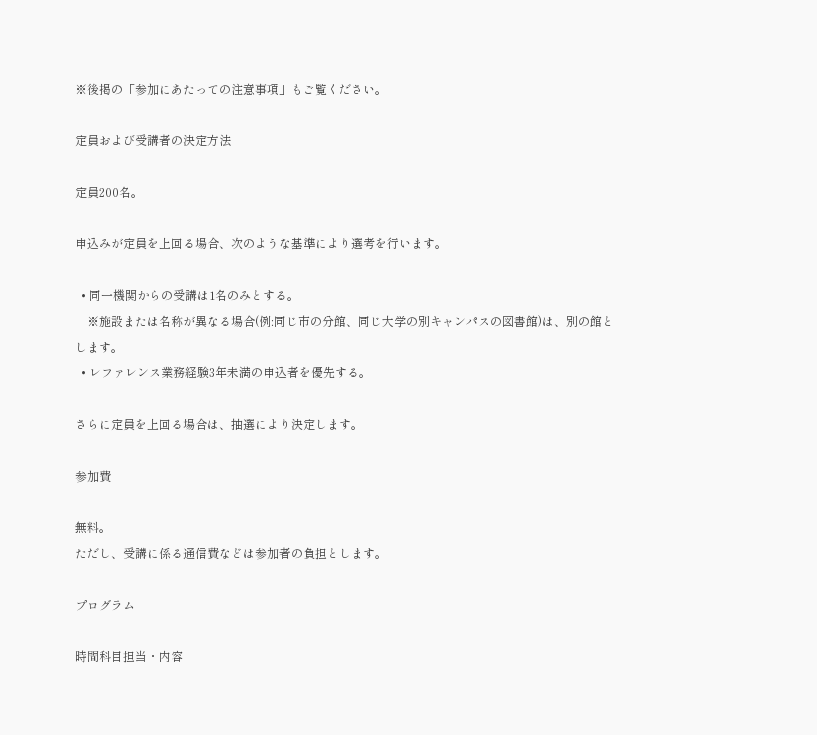※後掲の「参加にあたっての注意事項」もご覧ください。

定員および受講者の決定方法

定員200名。

申込みが定員を上回る場合、次のような基準により選考を行います。

  • 同一機関からの受講は1名のみとする。
    ※施設または名称が異なる場合(例:同じ市の分館、同じ大学の別キャンパスの図書館)は、別の館とします。
  • レファレンス業務経験3年未満の申込者を優先する。

さらに定員を上回る場合は、抽選により決定します。

参加費

無料。
ただし、受講に係る通信費などは参加者の負担とします。

プログラム

時間科目担当・内容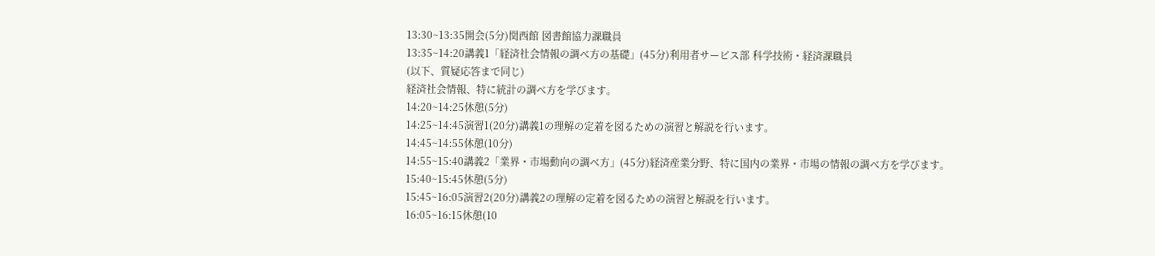13:30~13:35開会(5分)関西館 図書館協力課職員
13:35~14:20講義1「経済社会情報の調べ方の基礎」(45分)利用者サービス部 科学技術・経済課職員
(以下、質疑応答まで同じ)
経済社会情報、特に統計の調べ方を学びます。
14:20~14:25休憩(5分)
14:25~14:45演習1(20分)講義1の理解の定着を図るための演習と解説を行います。
14:45~14:55休憩(10分)
14:55~15:40講義2「業界・市場動向の調べ方」(45分)経済産業分野、特に国内の業界・市場の情報の調べ方を学びます。
15:40~15:45休憩(5分)
15:45~16:05演習2(20分)講義2の理解の定着を図るための演習と解説を行います。
16:05~16:15休憩(10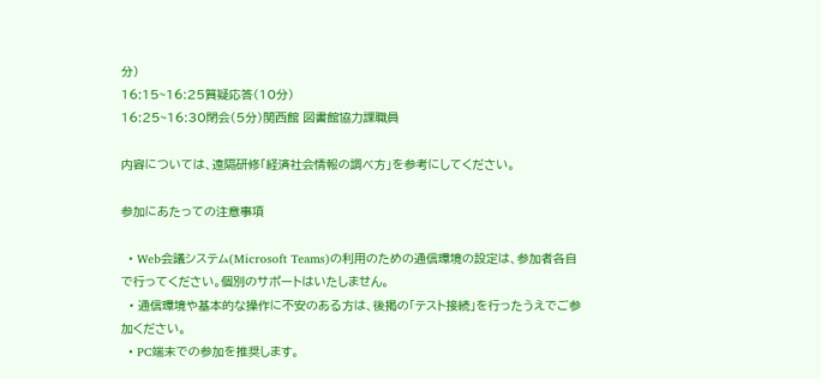分)
16:15~16:25質疑応答(10分)
16:25~16:30閉会(5分)関西館 図書館協力課職員

内容については、遠隔研修「経済社会情報の調べ方」を参考にしてください。

参加にあたっての注意事項

  • Web会議システム(Microsoft Teams)の利用のための通信環境の設定は、参加者各自で行ってください。個別のサポートはいたしません。
  • 通信環境や基本的な操作に不安のある方は、後掲の「テスト接続」を行ったうえでご参加ください。
  • PC端末での参加を推奨します。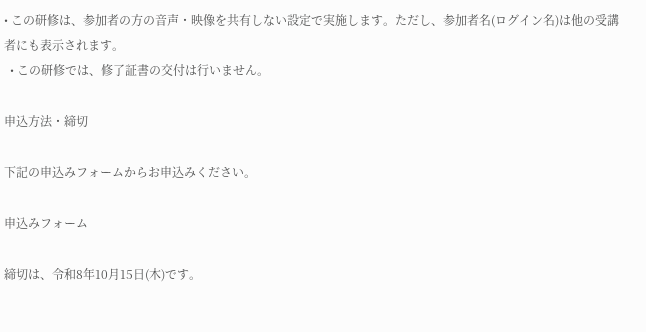• この研修は、参加者の方の音声・映像を共有しない設定で実施します。ただし、参加者名(ログイン名)は他の受講者にも表示されます。
  • この研修では、修了証書の交付は行いません。

申込方法・締切

下記の申込みフォームからお申込みください。

申込みフォーム

締切は、令和8年10月15日(木)です。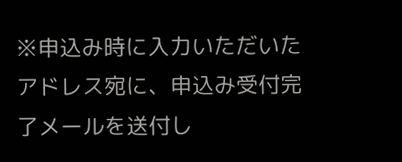※申込み時に入力いただいたアドレス宛に、申込み受付完了メールを送付し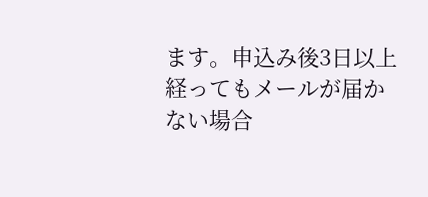ます。申込み後3日以上経ってもメールが届かない場合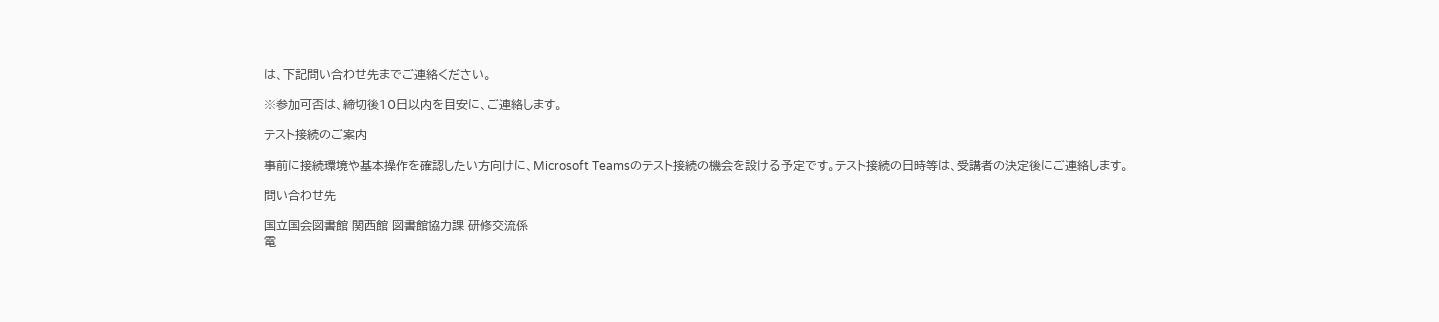は、下記問い合わせ先までご連絡ください。

※参加可否は、締切後10日以内を目安に、ご連絡します。

テスト接続のご案内

事前に接続環境や基本操作を確認したい方向けに、Microsoft Teamsのテスト接続の機会を設ける予定です。テスト接続の日時等は、受講者の決定後にご連絡します。

問い合わせ先

国立国会図書館 関西館 図書館協力課 研修交流係
電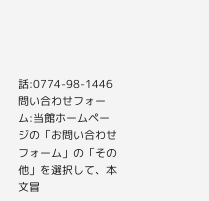話:0774-98-1446
問い合わせフォーム:当館ホームページの「お問い合わせフォーム」の「その他」を選択して、本文冒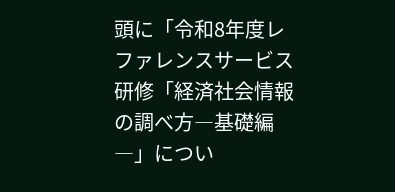頭に「令和8年度レファレンスサービス研修「経済社会情報の調べ方―基礎編―」につい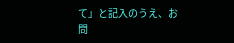て」と記入のうえ、お問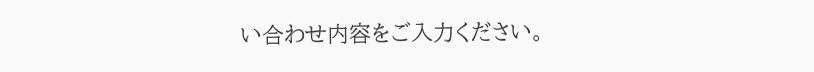い合わせ内容をご入力ください。